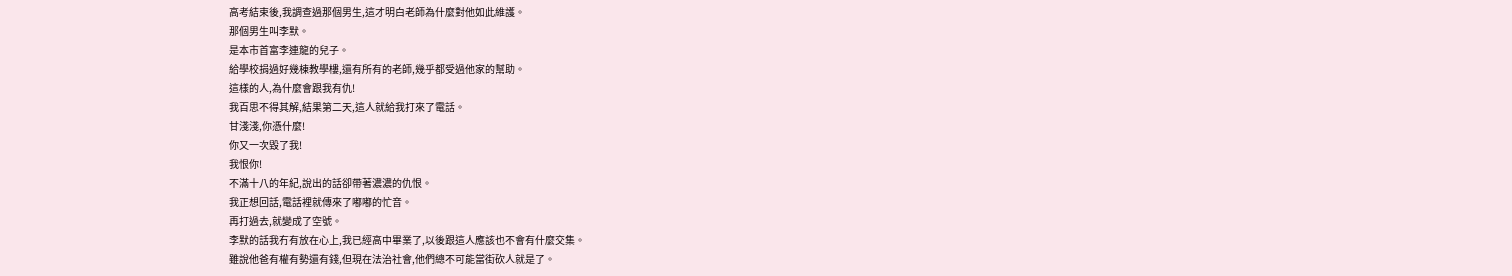高考結束後,我調查過那個男生,這才明白老師為什麼對他如此維護。
那個男生叫李默。
是本市首富李連龍的兒子。
給學校捐過好幾棟教學樓,還有所有的老師,幾乎都受過他家的幫助。
這樣的人,為什麼會跟我有仇!
我百思不得其解,結果第二天,這人就給我打來了電話。
甘淺淺,你憑什麼!
你又一次毀了我!
我恨你!
不滿十八的年紀,說出的話卻帶著濃濃的仇恨。
我正想回話,電話裡就傳來了嘟嘟的忙音。
再打過去,就變成了空號。
李默的話我冇有放在心上,我已經高中畢業了,以後跟這人應該也不會有什麼交集。
雖說他爸有權有勢還有錢,但現在法治社會,他們總不可能當街砍人就是了。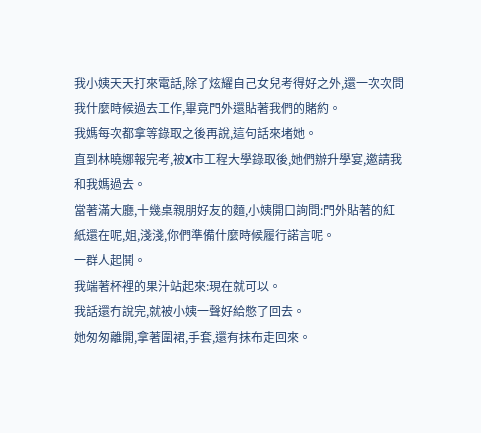我小姨天天打來電話,除了炫耀自己女兒考得好之外,還一次次問我什麼時候過去工作,畢竟門外還貼著我們的賭約。
我媽每次都拿等錄取之後再說,這句話來堵她。
直到林曉娜報完考,被X市工程大學錄取後,她們辦升學宴,邀請我和我媽過去。
當著滿大廳,十幾桌親朋好友的麵,小姨開口詢問:門外貼著的紅紙還在呢,姐,淺淺,你們準備什麼時候履行諾言呢。
一群人起鬨。
我端著杯裡的果汁站起來:現在就可以。
我話還冇說完,就被小姨一聲好給憋了回去。
她匆匆離開,拿著圍裙,手套,還有抹布走回來。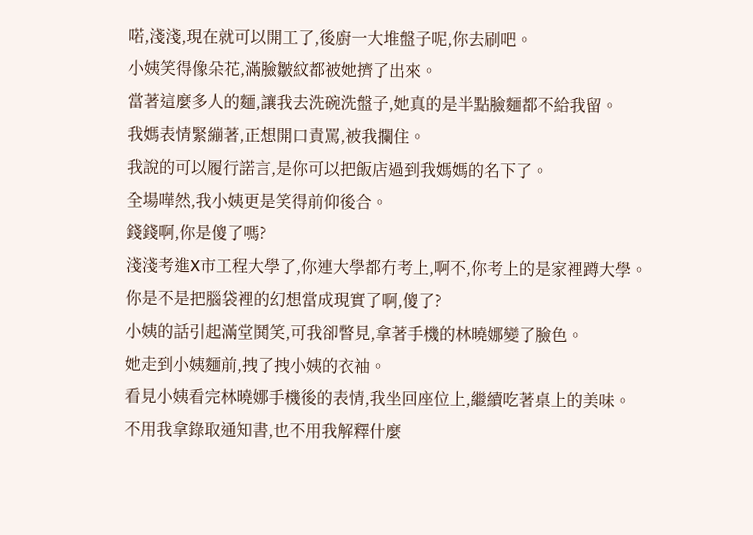喏,淺淺,現在就可以開工了,後廚一大堆盤子呢,你去刷吧。
小姨笑得像朵花,滿臉皺紋都被她擠了出來。
當著這麼多人的麵,讓我去洗碗洗盤子,她真的是半點臉麵都不給我留。
我媽表情緊繃著,正想開口責罵,被我攔住。
我說的可以履行諾言,是你可以把飯店過到我媽媽的名下了。
全場嘩然,我小姨更是笑得前仰後合。
錢錢啊,你是傻了嗎?
淺淺考進X市工程大學了,你連大學都冇考上,啊不,你考上的是家裡蹲大學。
你是不是把腦袋裡的幻想當成現實了啊,傻了?
小姨的話引起滿堂鬨笑,可我卻瞥見,拿著手機的林曉娜變了臉色。
她走到小姨麵前,拽了拽小姨的衣袖。
看見小姨看完林曉娜手機後的表情,我坐回座位上,繼續吃著桌上的美味。
不用我拿錄取通知書,也不用我解釋什麼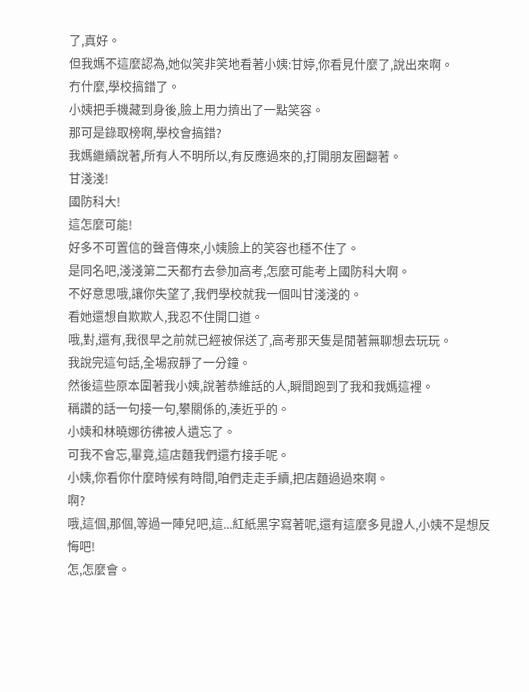了,真好。
但我媽不這麼認為,她似笑非笑地看著小姨:甘婷,你看見什麼了,說出來啊。
冇什麼,學校搞錯了。
小姨把手機藏到身後,臉上用力擠出了一點笑容。
那可是錄取榜啊,學校會搞錯?
我媽繼續說著,所有人不明所以,有反應過來的,打開朋友圈翻著。
甘淺淺!
國防科大!
這怎麼可能!
好多不可置信的聲音傳來,小姨臉上的笑容也穩不住了。
是同名吧,淺淺第二天都冇去參加高考,怎麼可能考上國防科大啊。
不好意思哦,讓你失望了,我們學校就我一個叫甘淺淺的。
看她還想自欺欺人,我忍不住開口道。
哦,對,還有,我很早之前就已經被保送了,高考那天隻是閒著無聊想去玩玩。
我說完這句話,全場寂靜了一分鐘。
然後這些原本圍著我小姨,說著恭維話的人,瞬間跑到了我和我媽這裡。
稱讚的話一句接一句,攀關係的,湊近乎的。
小姨和林曉娜彷彿被人遺忘了。
可我不會忘,畢竟,這店麵我們還冇接手呢。
小姨,你看你什麼時候有時間,咱們走走手續,把店麵過過來啊。
啊?
哦,這個,那個,等過一陣兒吧,這...紅紙黑字寫著呢,還有這麼多見證人,小姨不是想反悔吧!
怎,怎麼會。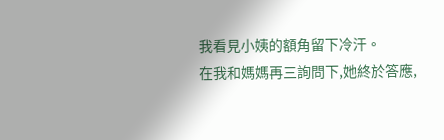我看見小姨的額角留下冷汗。
在我和媽媽再三詢問下,她終於答應,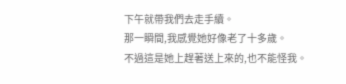下午就帶我們去走手續。
那一瞬間,我感覺她好像老了十多歲。
不過這是她上趕著送上來的,也不能怪我。